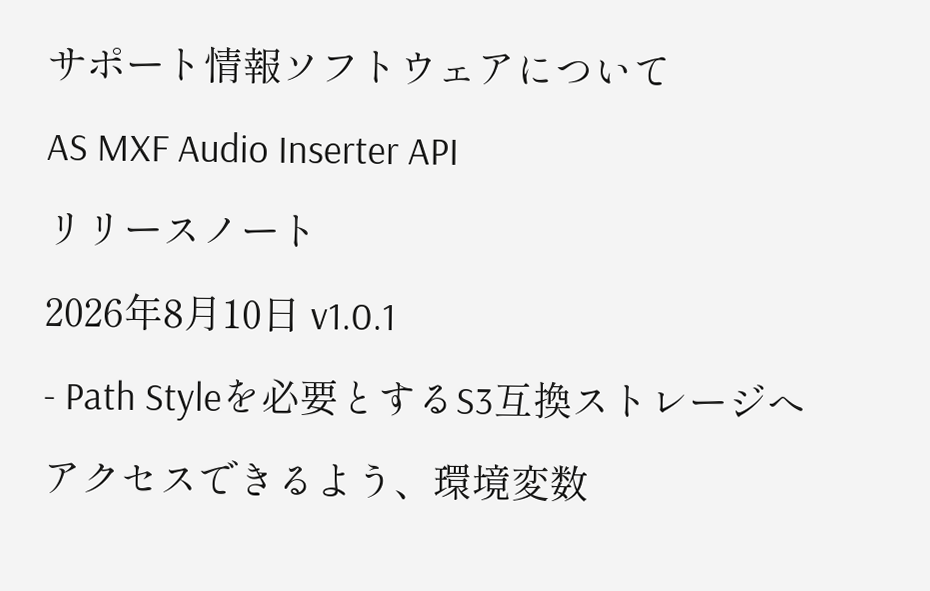サポート情報ソフトウェアについて
AS MXF Audio Inserter API
リリースノート
2026年8月10日 v1.0.1
- Path Styleを必要とするS3互換ストレージへアクセスできるよう、環境変数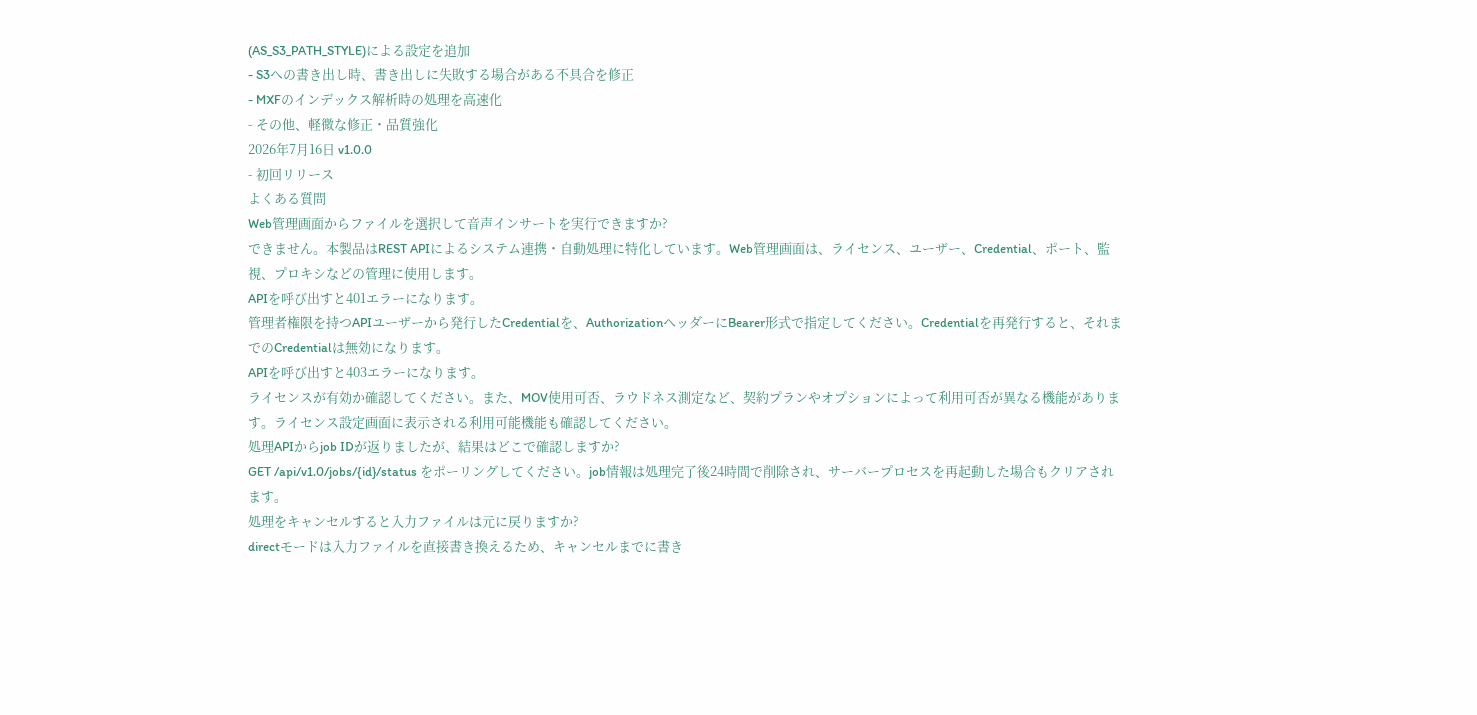(AS_S3_PATH_STYLE)による設定を追加
- S3への書き出し時、書き出しに失敗する場合がある不具合を修正
- MXFのインデックス解析時の処理を高速化
- その他、軽微な修正・品質強化
2026年7月16日 v1.0.0
- 初回リリース
よくある質問
Web管理画面からファイルを選択して音声インサートを実行できますか?
できません。本製品はREST APIによるシステム連携・自動処理に特化しています。Web管理画面は、ライセンス、ユーザー、Credential、ポート、監視、プロキシなどの管理に使用します。
APIを呼び出すと401エラーになります。
管理者権限を持つAPIユーザーから発行したCredentialを、AuthorizationヘッダーにBearer形式で指定してください。Credentialを再発行すると、それまでのCredentialは無効になります。
APIを呼び出すと403エラーになります。
ライセンスが有効か確認してください。また、MOV使用可否、ラウドネス測定など、契約プランやオプションによって利用可否が異なる機能があります。ライセンス設定画面に表示される利用可能機能も確認してください。
処理APIからjob IDが返りましたが、結果はどこで確認しますか?
GET /api/v1.0/jobs/{id}/status をポーリングしてください。job情報は処理完了後24時間で削除され、サーバープロセスを再起動した場合もクリアされます。
処理をキャンセルすると入力ファイルは元に戻りますか?
directモードは入力ファイルを直接書き換えるため、キャンセルまでに書き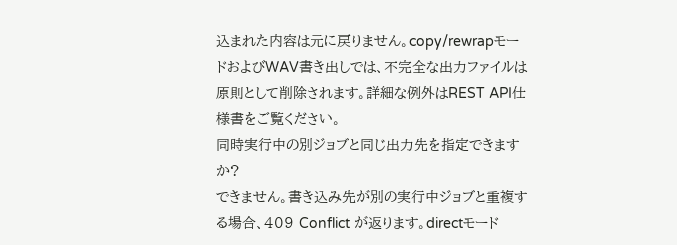込まれた内容は元に戻りません。copy/rewrapモードおよびWAV書き出しでは、不完全な出力ファイルは原則として削除されます。詳細な例外はREST API仕様書をご覧ください。
同時実行中の別ジョブと同じ出力先を指定できますか?
できません。書き込み先が別の実行中ジョブと重複する場合、409 Conflict が返ります。directモード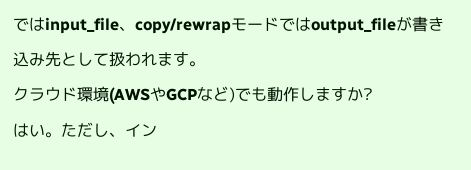ではinput_file、copy/rewrapモードではoutput_fileが書き込み先として扱われます。
クラウド環境(AWSやGCPなど)でも動作しますか?
はい。ただし、イン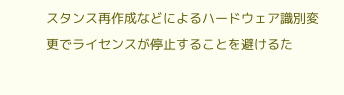スタンス再作成などによるハードウェア識別変更でライセンスが停止することを避けるた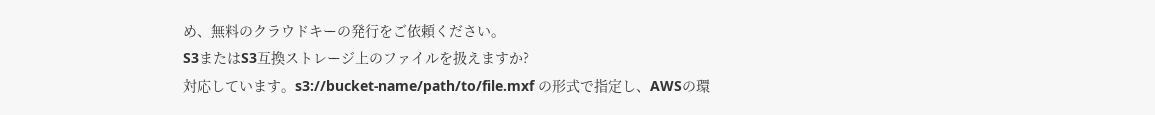め、無料のクラウドキーの発行をご依頼ください。
S3またはS3互換ストレージ上のファイルを扱えますか?
対応しています。s3://bucket-name/path/to/file.mxf の形式で指定し、AWSの環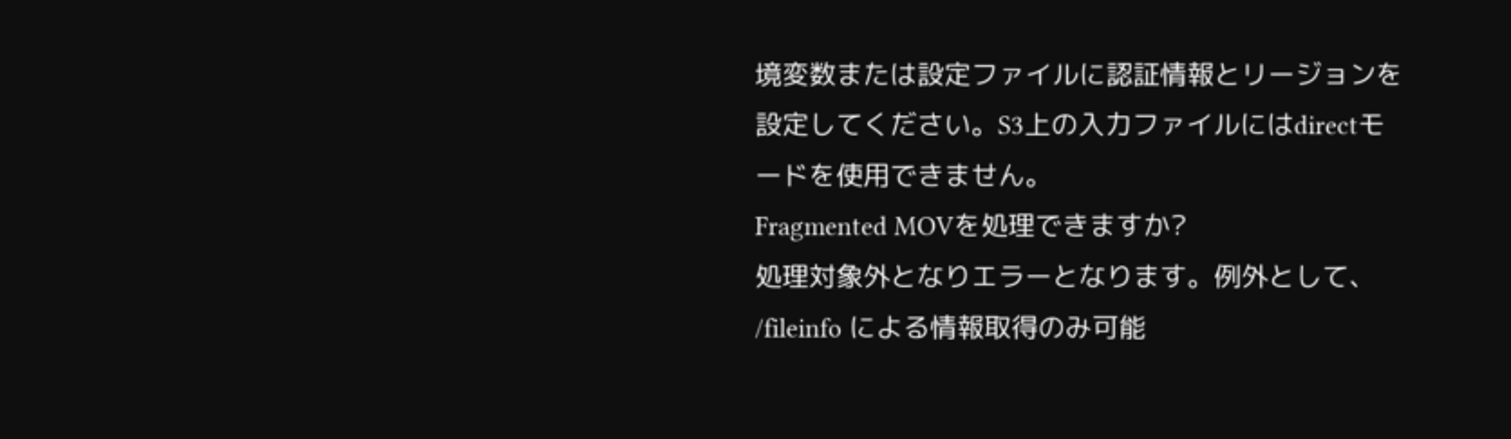境変数または設定ファイルに認証情報とリージョンを設定してください。S3上の入力ファイルにはdirectモードを使用できません。
Fragmented MOVを処理できますか?
処理対象外となりエラーとなります。例外として、 /fileinfo による情報取得のみ可能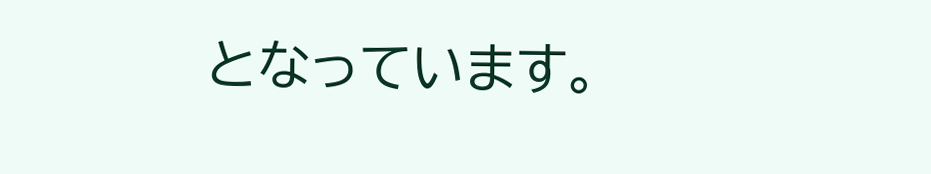となっています。